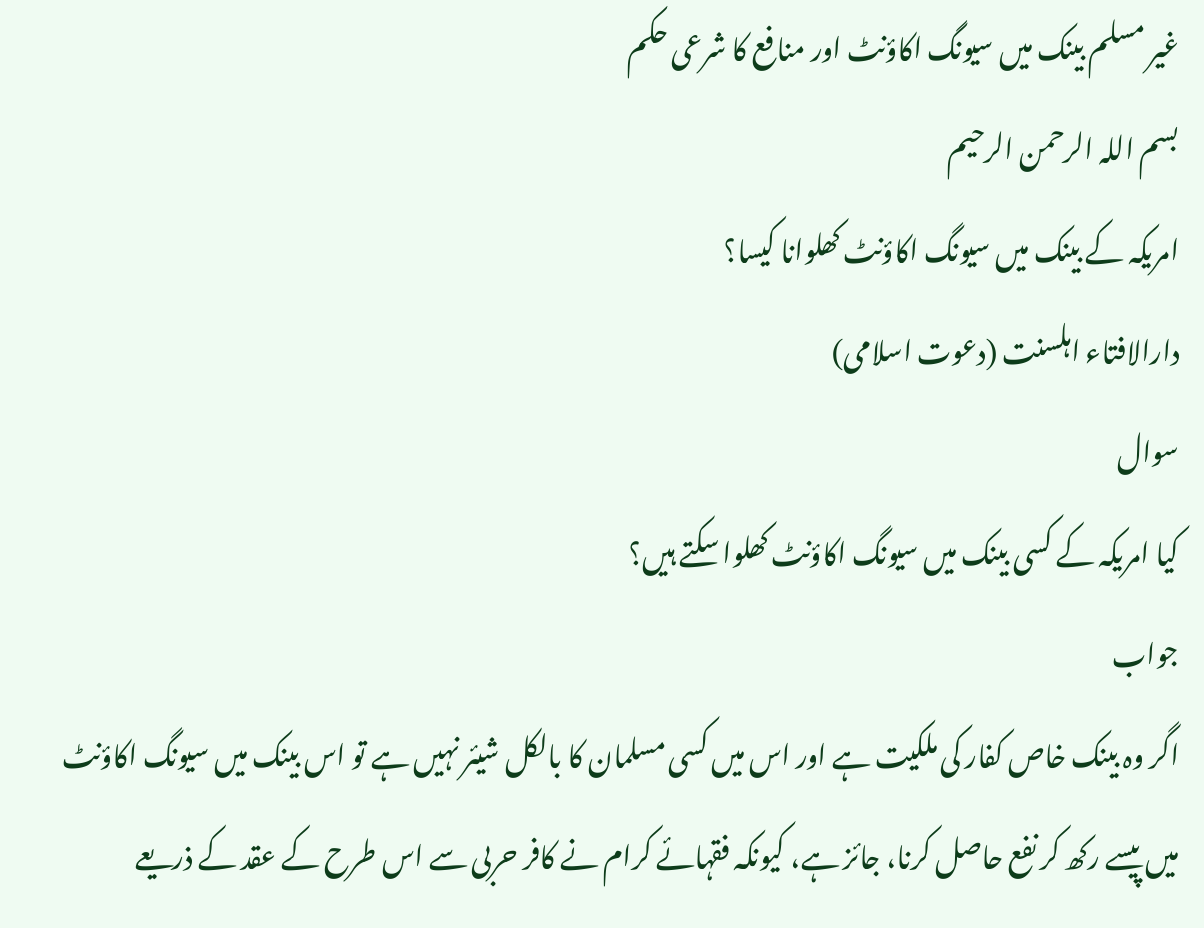غیر مسلم بینک میں سیونگ اکاؤنٹ اور منافع کا شرعی حکم
بسم اللہ الرحمن الرحیم
امریکہ کے بینک میں سیونگ اکاؤنٹ کھلوانا کیسا؟
دارالافتاء اہلسنت (دعوت اسلامی)
سوال
کیا امریکہ کے کسی بینک میں سیونگ اکاؤنٹ کھلوا سکتے ہیں؟
جواب
اگر وہ بینک خاص کفار کی ملکیت ہے اور اس میں کسی مسلمان کا بالکل شیئر نہیں ہے تو اس بینک میں سیونگ اکاؤنٹ میں پیسے رکھ کر نفع حاصل کرنا، جائز ہے، کیونکہ فقہائے کرام نے کافر حربی سے اس طرح کے عقد کے ذریعے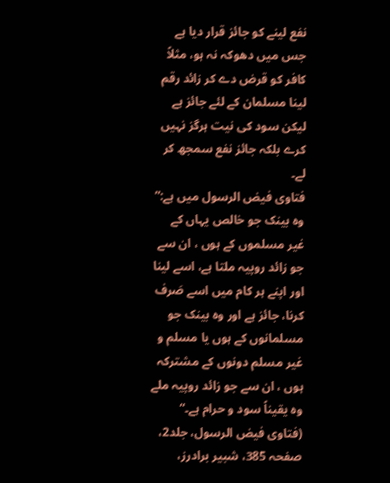نفع لینے کو جائز قرار دیا ہے جس میں دھوکہ نہ ہو، مثلاً کافر کو قرض دے کر زائد رقم لینا مسلمان کے لئے جائز ہے لیکن سود کی نیت ہرگز نہیں کرے بلکہ جائز نفع سمجھ کر لے۔
فتاوی فیض الرسول میں ہے:” وہ بینک جو خالص یہاں کے غیر مسلموں کے ہوں ، ان سے جو زائد روپیہ ملتا ہے، اسے لینا اور اپنے ہر کام میں اسے صَرف کرنا، جائز ہے اور وہ بینک جو مسلمانوں کے ہوں یا مسلم و غیر مسلم دونوں کے مشترکہ ہوں ، ان سے جو زائد روپیہ ملے وہ یقیناً سود و حرام ہے۔“ (فتاوی فیض الرسول، جلد2، صفحہ 385، شبیر برادرز،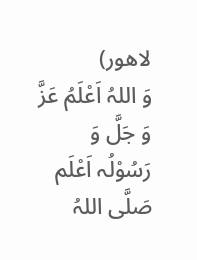لاھور)
وَ اللہُ اَعْلَمُ عَزَّ وَ جَلَّ وَ رَسُوْلُہ اَعْلَم صَلَّی اللہُ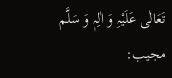تَعَالٰی عَلَیْہِ وَ اٰلِہٖ وَ سَلَّم
مجیب: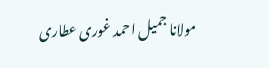مولانا جمیل احمد غوری عطاری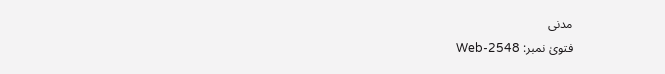مدنی
فتویٰ نمبر: Web-2548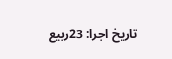تاریخ اجرا: 23ربیع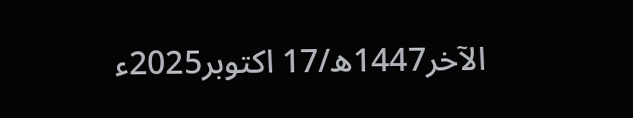الآخر1447ھ/17 اکتوبر2025ء